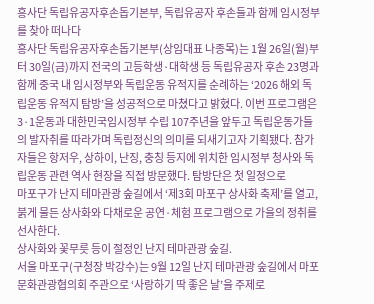흥사단 독립유공자후손돕기본부, 독립유공자 후손들과 함께 임시정부를 찾아 떠나다
흥사단 독립유공자후손돕기본부(상임대표 나종목)는 1월 26일(월)부터 30일(금)까지 전국의 고등학생·대학생 등 독립유공자 후손 23명과 함께 중국 내 임시정부와 독립운동 유적지를 순례하는 ‘2026 해외 독립운동 유적지 탐방’을 성공적으로 마쳤다고 밝혔다. 이번 프로그램은 3·1운동과 대한민국임시정부 수립 107주년을 앞두고 독립운동가들의 발자취를 따라가며 독립정신의 의미를 되새기고자 기획됐다. 참가자들은 항저우, 상하이, 난징, 충칭 등지에 위치한 임시정부 청사와 독립운동 관련 역사 현장을 직접 방문했다. 탐방단은 첫 일정으로
마포구가 난지 테마관광 숲길에서 ‘제3회 마포구 상사화 축제’를 열고, 붉게 물든 상사화와 다채로운 공연·체험 프로그램으로 가을의 정취를 선사한다.
상사화와 꽃무릇 등이 절정인 난지 테마관광 숲길.
서울 마포구(구청장 박강수)는 9월 12일 난지 테마관광 숲길에서 마포문화관광협의회 주관으로 ‘사랑하기 딱 좋은 날’을 주제로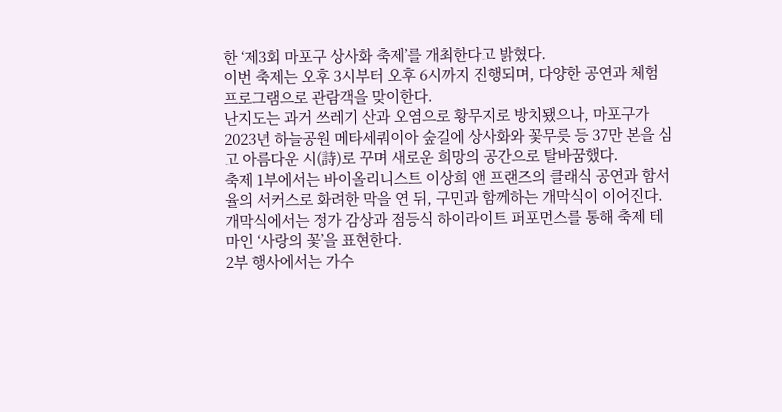한 ‘제3회 마포구 상사화 축제’를 개최한다고 밝혔다.
이번 축제는 오후 3시부터 오후 6시까지 진행되며, 다양한 공연과 체험 프로그램으로 관람객을 맞이한다.
난지도는 과거 쓰레기 산과 오염으로 황무지로 방치됐으나, 마포구가 2023년 하늘공원 메타세쿼이아 숲길에 상사화와 꽃무릇 등 37만 본을 심고 아름다운 시(詩)로 꾸며 새로운 희망의 공간으로 탈바꿈했다.
축제 1부에서는 바이올리니스트 이상희 앤 프랜즈의 클래식 공연과 함서율의 서커스로 화려한 막을 연 뒤, 구민과 함께하는 개막식이 이어진다. 개막식에서는 정가 감상과 점등식 하이라이트 퍼포먼스를 통해 축제 테마인 ‘사랑의 꽃’을 표현한다.
2부 행사에서는 가수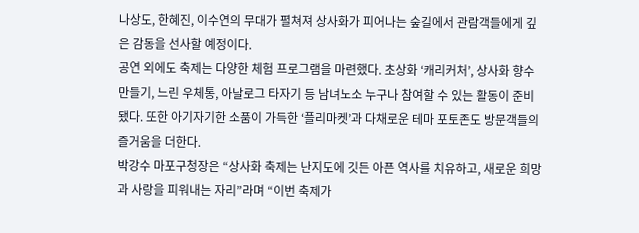나상도, 한혜진, 이수연의 무대가 펼쳐져 상사화가 피어나는 숲길에서 관람객들에게 깊은 감동을 선사할 예정이다.
공연 외에도 축제는 다양한 체험 프로그램을 마련했다. 초상화 ‘캐리커처’, 상사화 향수 만들기, 느린 우체통, 아날로그 타자기 등 남녀노소 누구나 참여할 수 있는 활동이 준비됐다. 또한 아기자기한 소품이 가득한 ‘플리마켓’과 다채로운 테마 포토존도 방문객들의 즐거움을 더한다.
박강수 마포구청장은 “상사화 축제는 난지도에 깃든 아픈 역사를 치유하고, 새로운 희망과 사랑을 피워내는 자리”라며 “이번 축제가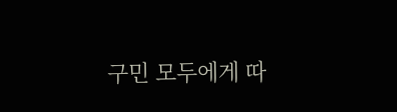구민 모두에게 따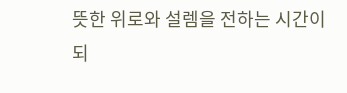뜻한 위로와 설렘을 전하는 시간이 되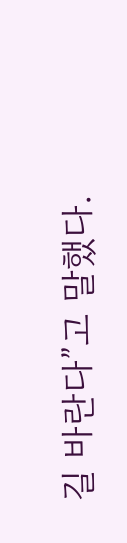길 바란다”고 말했다.